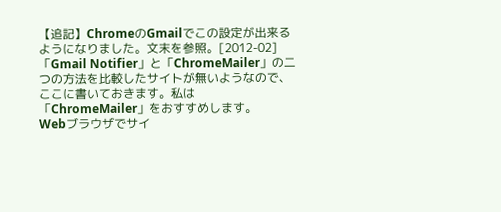【追記】ChromeのGmailでこの設定が出来るようになりました。文末を参照。[2012-02]
「Gmail Notifier」と「ChromeMailer」の二つの方法を比較したサイトが無いようなので、ここに書いておきます。私は「ChromeMailer」をおすすめします。
Webブラウザでサイ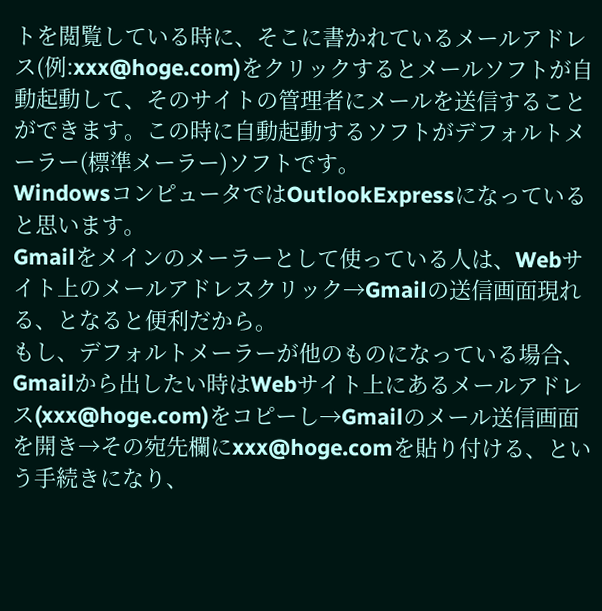トを閲覧している時に、そこに書かれているメールアドレス(例:xxx@hoge.com)をクリックするとメールソフトが自動起動して、そのサイトの管理者にメールを送信することができます。この時に自動起動するソフトがデフォルトメーラー(標準メーラー)ソフトです。
WindowsコンピュータではOutlookExpressになっていると思います。
Gmailをメインのメーラーとして使っている人は、Webサイト上のメールアドレスクリック→Gmailの送信画面現れる、となると便利だから。
もし、デフォルトメーラーが他のものになっている場合、Gmailから出したい時はWebサイト上にあるメールアドレス(xxx@hoge.com)をコピーし→Gmailのメール送信画面を開き→その宛先欄にxxx@hoge.comを貼り付ける、という手続きになり、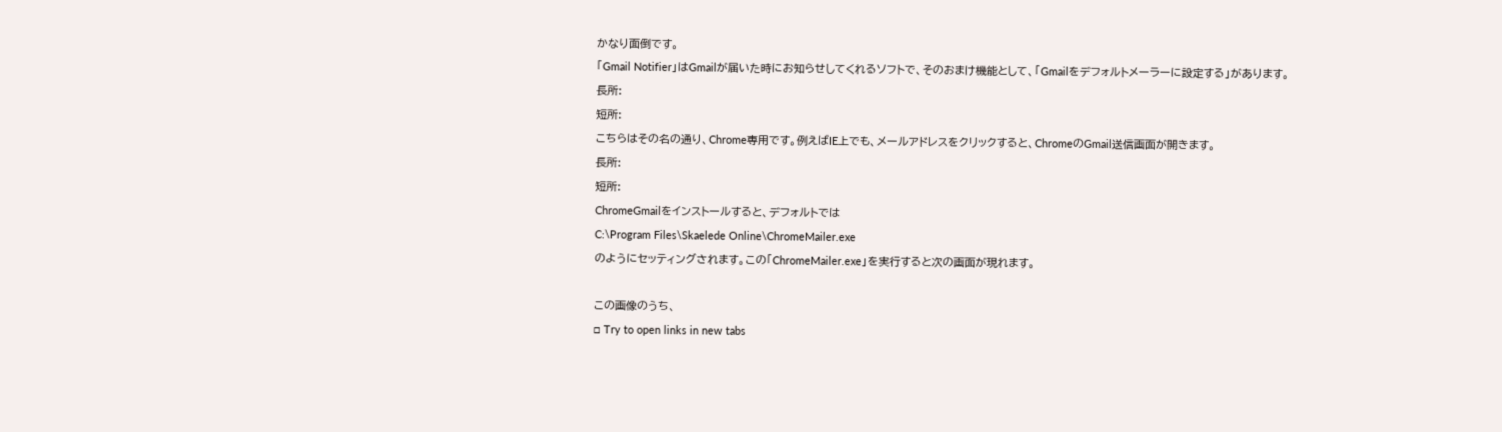かなり面倒です。
「Gmail Notifier」はGmailが届いた時にお知らせしてくれるソフトで、そのおまけ機能として、「Gmailをデフォルトメーラーに設定する」があります。
長所:
短所:
こちらはその名の通り、Chrome専用です。例えばIE上でも、メールアドレスをクリックすると、ChromeのGmail送信画面が開きます。
長所:
短所:
ChromeGmailをインストールすると、デフォルトでは
C:\Program Files\Skaelede Online\ChromeMailer.exe
のようにセッティングされます。この「ChromeMailer.exe」を実行すると次の画面が現れます。

この画像のうち、
□ Try to open links in new tabs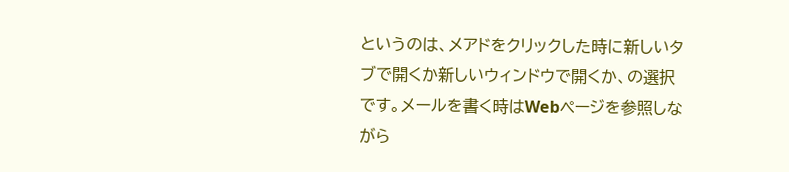というのは、メアドをクリックした時に新しいタブで開くか新しいウィンドウで開くか、の選択です。メールを書く時はWebページを参照しながら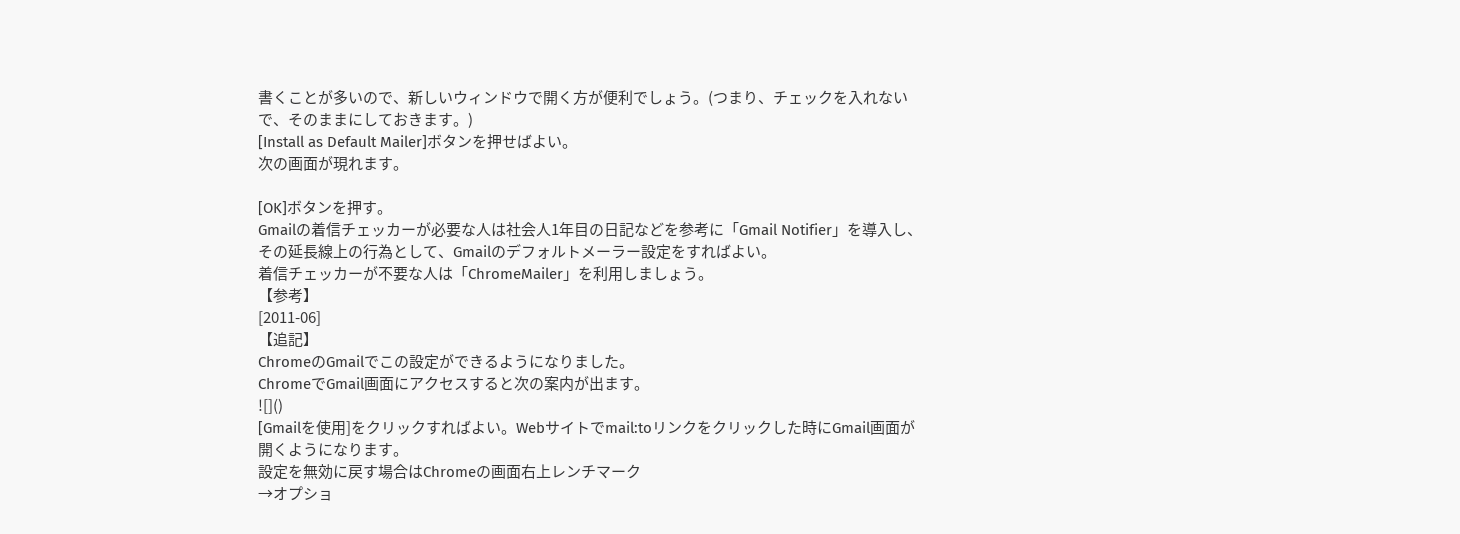書くことが多いので、新しいウィンドウで開く方が便利でしょう。(つまり、チェックを入れないで、そのままにしておきます。)
[Install as Default Mailer]ボタンを押せばよい。
次の画面が現れます。

[OK]ボタンを押す。
Gmailの着信チェッカーが必要な人は社会人1年目の日記などを参考に「Gmail Notifier」を導入し、その延長線上の行為として、Gmailのデフォルトメーラー設定をすればよい。
着信チェッカーが不要な人は「ChromeMailer」を利用しましょう。
【参考】
[2011-06]
【追記】
ChromeのGmailでこの設定ができるようになりました。
ChromeでGmail画面にアクセスすると次の案内が出ます。
![]()
[Gmailを使用]をクリックすればよい。Webサイトでmail:toリンクをクリックした時にGmail画面が開くようになります。
設定を無効に戻す場合はChromeの画面右上レンチマーク
→オプショ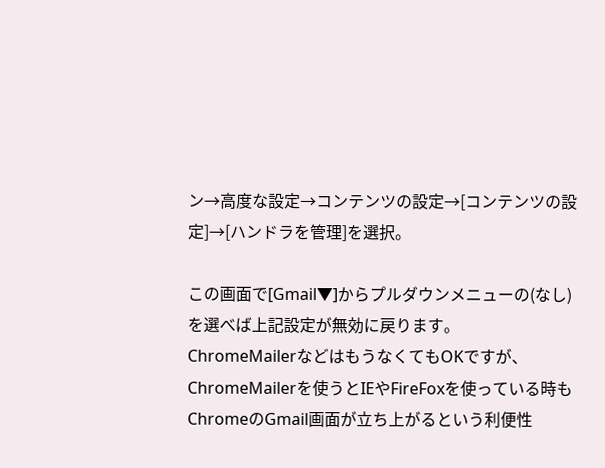ン→高度な設定→コンテンツの設定→[コンテンツの設定]→[ハンドラを管理]を選択。

この画面で[Gmail▼]からプルダウンメニューの(なし)を選べば上記設定が無効に戻ります。
ChromeMailerなどはもうなくてもOKですが、ChromeMailerを使うとIEやFireFoxを使っている時もChromeのGmail画面が立ち上がるという利便性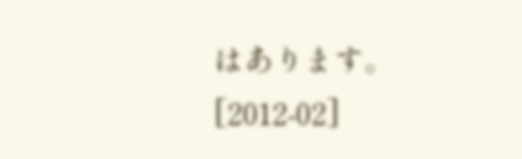はあります。
[2012-02]